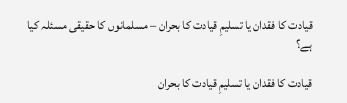قیادت کا فقدان یا تسلیمِ قیادت کا بحران – مسلمانوں کا حقیقی مسئلہ کیا ہے؟

قیادت کا فقدان یا تسلیمِ قیادت کا بحران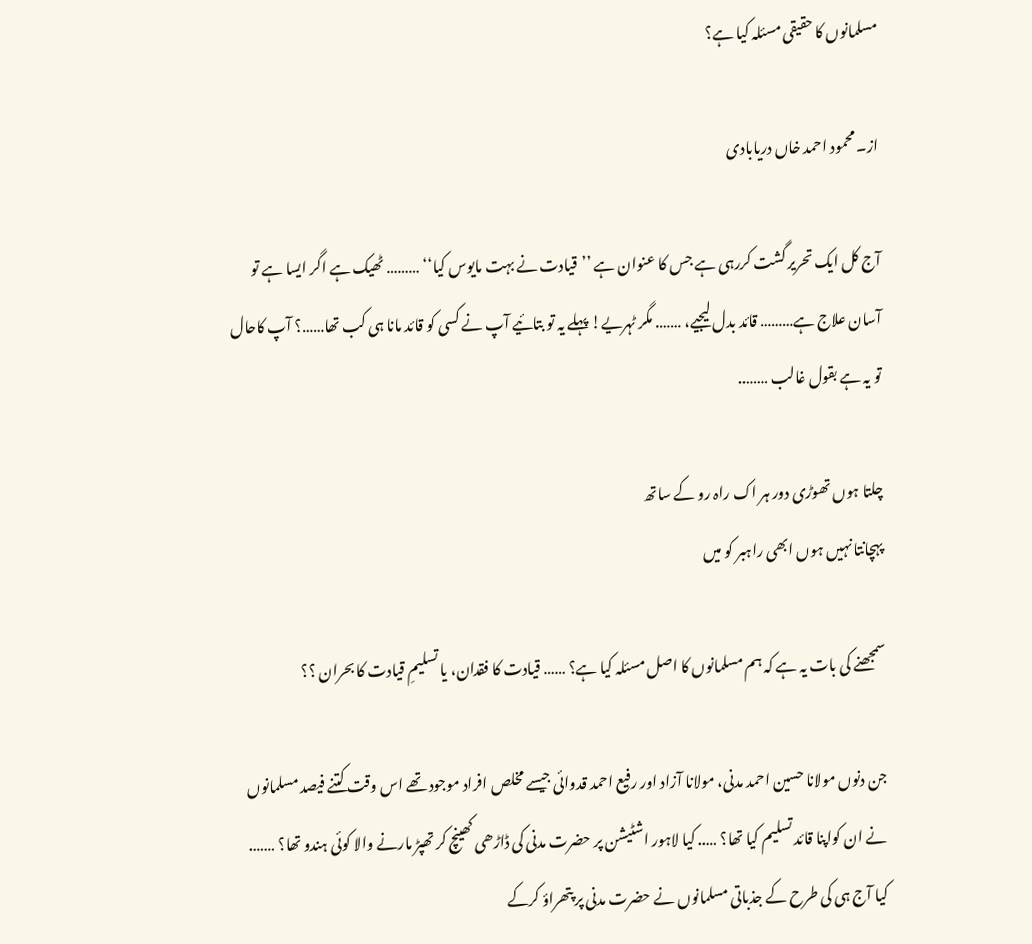مسلمانوں کا حقیقی مسئلہ کیا ہے؟

از۔ محمود احمد خاں دریابادی

آج کل ایک تحریر گشت کررہی ہے جس کا عنوان ہے ’’قیادت نے بہت مایوس کیا‘‘ ……… ٹھیک ہے اگر ایسا ہے تو آسان علاج ہے……… قائد بدل لیجیے، ……. مگر ٹہریے! پہلے یہ تو بتائیے آپ نے کسی کو قائد مانا ہی کب تھا……؟ آپ کاحال تو یہ ہے بقول غالب ……..

چلتا ہوں تھوڑی دور ہر اک راہ رو کے ساتھ
پہچانتا نہیں ہوں ابھی راہبر کو میں

سمجھنے کی بات یہ ہے کہ ہم مسلمانوں کا اصل مسئلہ کیا ہے؟ …… قیادت کا فقدان، یا تسلیمِ قیادت کا بحران ؟؟

جن دنوں مولانا حسین احمد مدنی، مولانا آزاد اور رفیع احمد قدوائی جیسے مخلص افراد موجود تھے اس وقت کتنے فیصد مسلمانوں نے ان کواپنا قائد تسلیم کیا تھا؟ ….. کیا لاہور اشٹیشن پر حضرت مدنی کی ڈاڑھی کھینچ کر تھپڑ مارنے والا کوئی ہندو تھا؟ ……. کیا آج ہی کی طرح کے جذباتی مسلمانوں نے حضرت مدنی پر پتھراؤ کرکے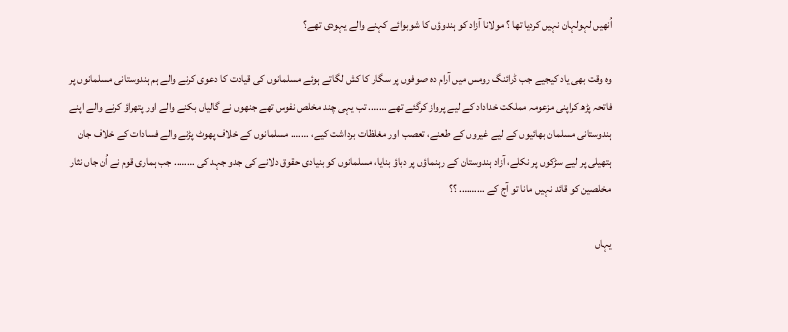اُنھیں لہولہان نہیں کردیا تھا ؟ مولانا آزاد کو ہندوؤں کا شوبوائے کہنے والے یہودی تھے؟

وہ وقت بھی یاد کیجیے جب ڈرائنگ رومس میں آرام دہ صوفوں پر سگار کا کش لگاتے ہوئے مسلمانوں کی قیادت کا دعوی کرنے والے ہم ہندوستانی مسلمانوں پر فاتحہ پڑھ کراپنی مزعومہ مملکت خداداد کے لیے پرواز کرگئے تھے ……. تب یہی چند مخلص نفوس تھے جنھوں نے گالیاں بکنے والے اور پتھراؤ کرنے والے اپنے ہندوستانی مسلمان بھائیوں کے لیے غیروں کے طعنے، تعصب اور مغلظات برداشت کیے، ……. مسلمانوں کے خلاف پھوٹ پڑنے والے فسادات کے خلاف جان ہتھیلی پر لیے سڑکوں پر نکلے، آزاد ہندوستان کے رہنماؤں پر دباؤ بنایا، مسلمانوں کو بنیادی حقوق دلانے کی جدو جہد کی …….. جب ہماری قوم نے اُن جاں نثار مخلصین کو قائد نہیں مانا تو آج کے ………. ؟؟

یہاں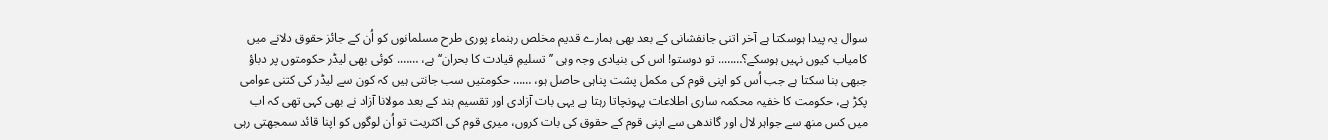سوال یہ پیدا ہوسکتا ہے آخر اتنی جانفشانی کے بعد بھی ہمارے قدیم مخلص رہنماء پوری طرح مسلمانوں کو اُن کے جائز حقوق دلانے میں کامیاب کیوں نہیں ہوسکے؟…….. تو دوستو! اس کی بنیادی وجہ وہی ’’تسلیمِ قیادت کا بحران‘‘ ہے، ……. کوئی بھی لیڈر حکومتوں پر دباؤ جبھی بنا سکتا ہے جب اُس کو اپنی قوم کی مکمل پشت پناہی حاصل ہو، …… حکومتیں سب جانتی ہیں کہ کون سے لیڈر کی کتنی عوامی پکڑ ہے، حکومت کا خفیہ محکمہ ساری اطلاعات پہونچاتا رہتا ہے یہی بات آزادی اور تقسیم ہند کے بعد مولانا آزاد نے بھی کہی تھی کہ اب میں کس منھ سے جواہر لال اور گاندھی سے اپنی قوم کے حقوق کی بات کروں، میری قوم کی اکثریت تو اُن لوگوں کو اپنا قائد سمجھتی رہی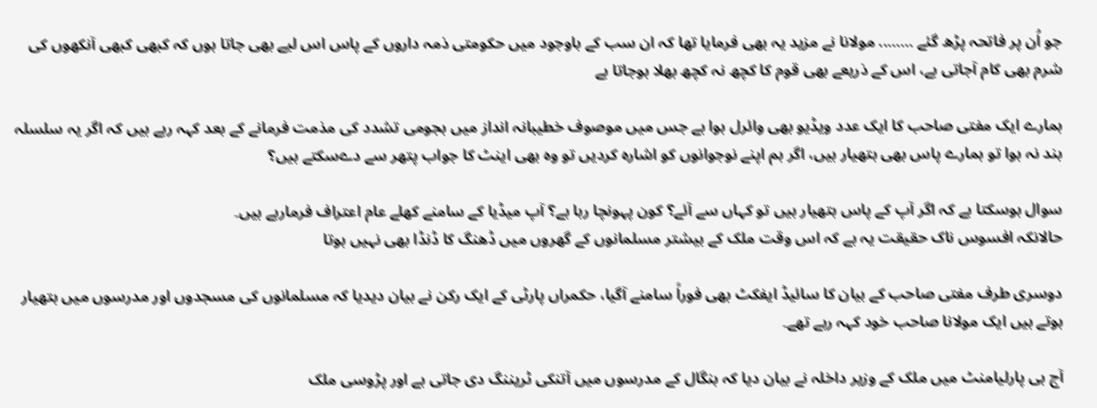جو اُن پر فاتحہ پڑھ گئے …….. مولانا نے مزید یہ بھی فرمایا تھا کہ ان سب کے باوجود میں حکومتی ذمہ داروں کے پاس اس لیے بھی جاتا ہوں کہ کبھی کبھی آنکھوں کی شرم بھی کام آجاتی ہے، اس کے ذریعے بھی قوم کا کچھ نہ کچھ بھلا ہوجاتا ہے

ہمارے ایک مفتی صاحب کا ایک عدد ویڈیو بھی وائرل ہوا ہے جس میں موصوف خطیبانہ انداز میں ہجومی تشدد کی مذمت فرمانے کے بعد کہہ رہے ہیں کہ اگر یہ سلسلہ بند نہ ہوا تو ہمارے پاس بھی ہتھیار ہیں، اگر ہم اپنے نوجوانوں کو اشارہ کردیں تو وہ بھی اینٹ کا جواب پتھر سے دےسکتے ہیں؟

سوال ہوسکتا ہے کہ اگر آپ کے پاس ہتھیار ہیں تو کہاں سے آئے؟ کون پہونچا رہا ہے؟ آپ میڈیا کے سامنے کھلے عام اعتراف فرمارہے ہیں۔
حالانکہ افسوس ناک حقیقت یہ ہے کہ اس وقت ملک کے بیشتر مسلمانوں کے گھروں میں ڈھنگ کا ڈنڈا بھی نہیں ہوتا

دوسری طرف مفتی صاحب کے بیان کا سائیڈ ایفکٹ بھی فوراً سامنے آگیا، حکمراں پارٹی کے ایک رکن نے بیان دیدیا کہ مسلمانوں کی مسجدوں اور مدرسوں میں ہتھیار ہوتے ہیں ایک مولانا صاحب خود کہہ رہے تھے۔

آج ہی پارلیامنٹ میں ملک کے وزیر داخلہ نے بیان دیا کہ بنگال کے مدرسوں میں آتنکی ٹریننگ دی جاتی ہے اور پڑوسی ملک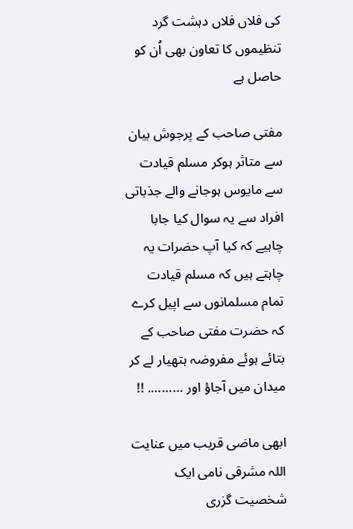کی فلاں فلاں دہشت گرد تنظیموں کا تعاون بھی اُن کو حاصل ہے

مفتی صاحب کے پرجوش بیان سے متاثر ہوکر مسلم قیادت سے مایوس ہوجانے والے جذباتی افراد سے یہ سوال کیا جابا چاہیے کہ کیا آپ حضرات یہ چاہتے ہیں کہ مسلم قیادت تمام مسلمانوں سے اپیل کرے کہ حضرت مفتی صاحب کے بتائے ہوئے مفروضہ ہتھیار لے کر میدان میں آجاؤ اور ………. !!

ابھی ماضی قریب میں عنایت اللہ مشرقی نامی ایک شخصیت گزری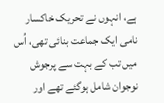ہے، انہوں نے تحریک خاکسار نامی ایک جماعت بنائی تھی، اُس میں تب کے بہت سے پرجوش نوجوان شامل ہوگئے تھے اور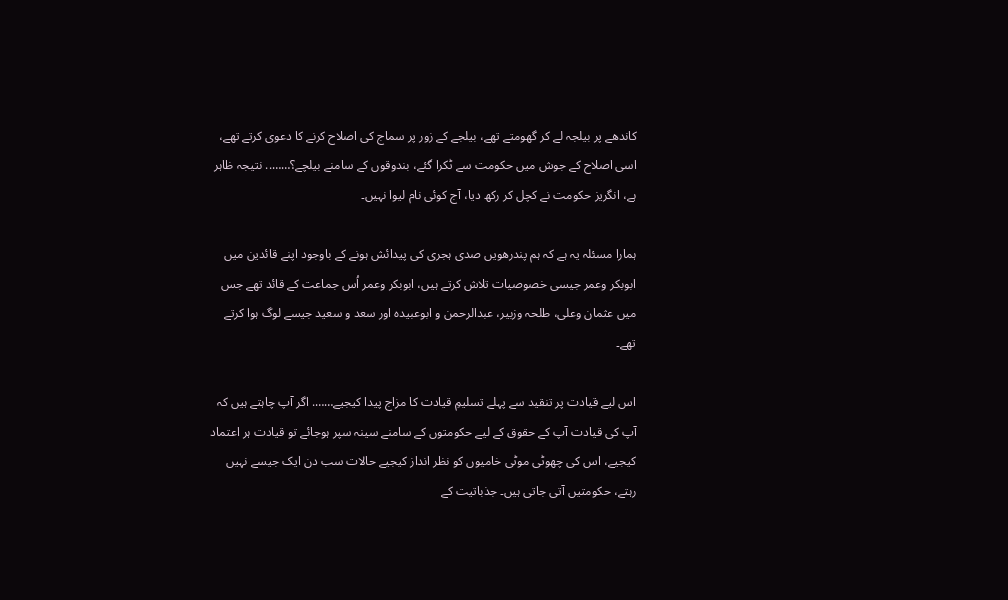کاندھے پر بیلجہ لے کر گھومتے تھے، بیلجے کے زور پر سماج کی اصلاح کرنے کا دعوی کرتے تھے، اسی اصلاح کے جوش میں حکومت سے ٹکرا گئے، بندوقوں کے سامنے بیلچے؟…….. نتیجہ ظاہر ہے، انگریز حکومت نے کچل کر رکھ دیا، آج کوئی نام لیوا نہیں۔

ہمارا مسئلہ یہ ہے کہ ہم پندرھویں صدی ہجری کی پیدائش ہونے کے باوجود اپنے قائدین میں ابوبکر وعمر جیسی خصوصیات تلاش کرتے ہیں، ابوبکر وعمر اُس جماعت کے قائد تھے جس میں عثمان وعلی، طلحہ وزبیر، عبدالرحمن و ابوعبیدہ اور سعد و سعید جیسے لوگ ہوا کرتے تھے۔

اس لیے قیادت پر تنقید سے پہلے تسلیمِ قیادت کا مزاج پیدا کیجیے……. اگر آپ چاہتے ہیں کہ آپ کی قیادت آپ کے حقوق کے لیے حکومتوں کے سامنے سینہ سپر ہوجائے تو قیادت ہر اعتماد کیجیے، اس کی چھوٹی موٹی خامیوں کو نظر انداز کیجیے حالات سب دن ایک جیسے نہیں رہتے، حکومتیں آتی جاتی ہیں۔ جذباتیت کے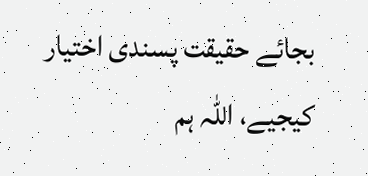بجائے حقیقت پسندی اختیار کیجیے، اللہ ہم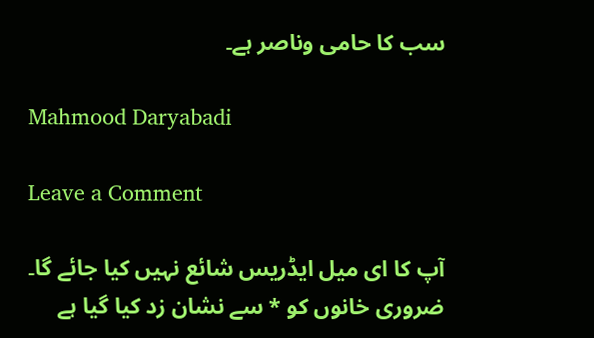سب کا حامی وناصر ہے۔

Mahmood Daryabadi

Leave a Comment

آپ کا ای میل ایڈریس شائع نہیں کیا جائے گا۔ ضروری خانوں کو * سے نشان زد کیا گیا ہے